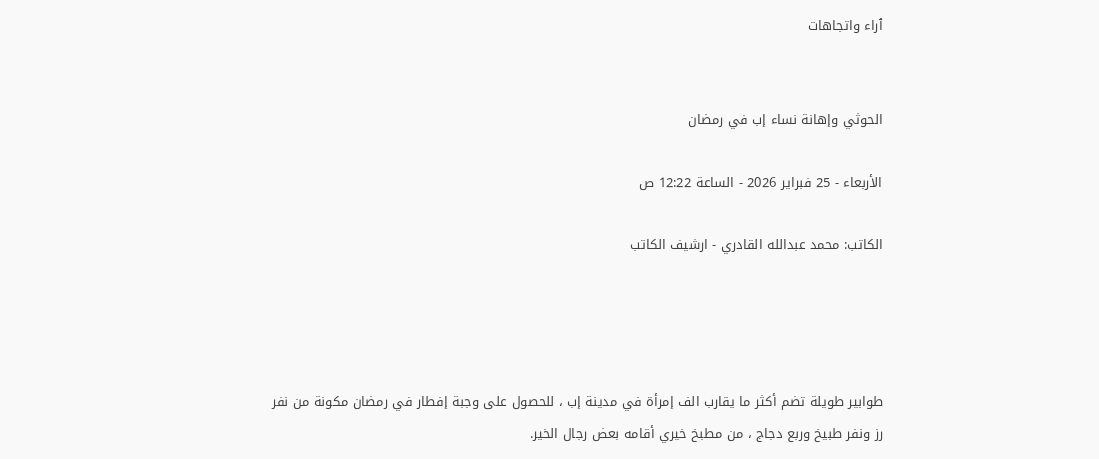ٱراء واتجاهات


الحوثي وإهانة نساء إب في رمضان

الأربعاء - 25 فبراير 2026 - الساعة 12:22 ص

الكاتب: محمد عبدالله القادري - ارشيف الكاتب




طوابير طويلة تضم أكثر ما يقارب الف إمرأة في مدينة إب ، للحصول على وجبة إفطار في رمضان مكونة من نفر رز ونفر طبيخ وربع دجاج ، من مطبخ خيري أقامه بعض رجال الخير.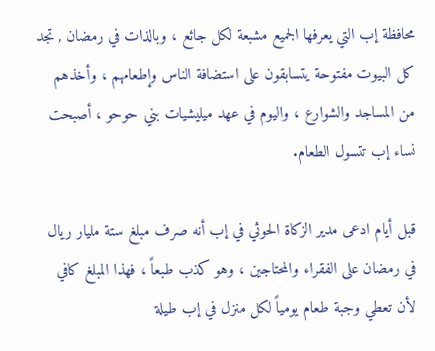محافظة إب التي يعرفها الجميع مشبعة لكل جائع ، وبالذات في رمضان , تجد كل البيوت مفتوحة يتسابقون على استضافة الناس وإطعامهم ، وأخذهم من المساجد والشوارع ، واليوم في عهد ميليشيات بني حوحو ، أصبحت نساء إب تتسول الطعام.

قبل أيام ادعى مدير الزكاة الحوثي في إب أنه صرف مبلغ ستة مليار ريال في رمضان على الفقراء والمحتاجين ، وهو كذب طبعاً ، فهذا المبلغ كافي لأن تعطي وجبة طعام يومياً لكل منزل في إب طيلة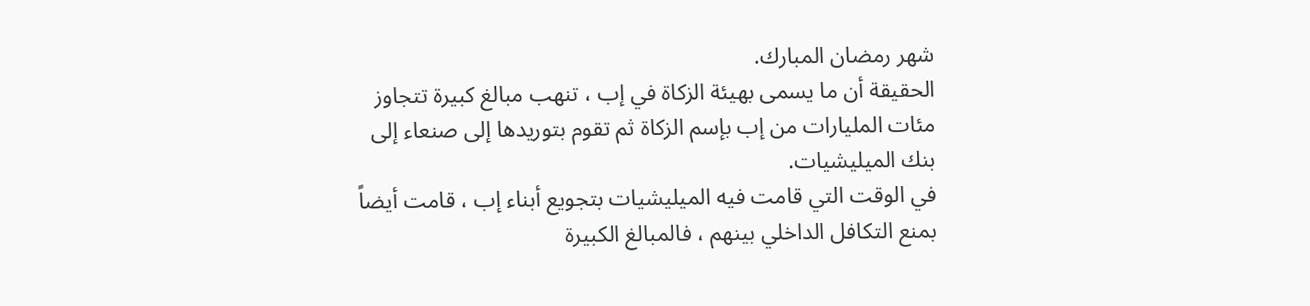شهر رمضان المبارك.
الحقيقة أن ما يسمى بهيئة الزكاة في إب ، تنهب مبالغ كبيرة تتجاوز مئات المليارات من إب بإسم الزكاة ثم تقوم بتوريدها إلى صنعاء إلى بنك الميليشيات.
في الوقت التي قامت فيه الميليشيات بتجويع أبناء إب ، قامت أيضاً بمنع التكافل الداخلي بينهم ، فالمبالغ الكبيرة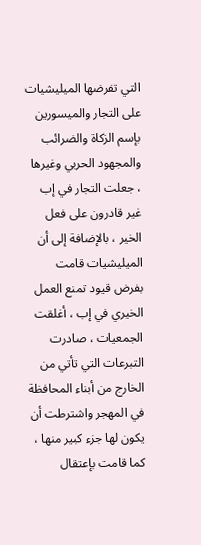التي تفرضها الميليشيات على التجار والميسورين بإسم الزكاة والضرائب والمجهود الحربي وغيرها ، جعلت التجار في إب غير قادرون على فعل الخير ، بالإضافة إلى أن الميليشيات قامت بفرض قيود تمنع العمل الخيري في إب ، أغلقت الجمعيات ، صادرت التبرعات التي تأتي من الخارج من أبناء المحافظة في المهجر واشترطت أن يكون لها جزء كبير منها ، كما قامت بإعتقال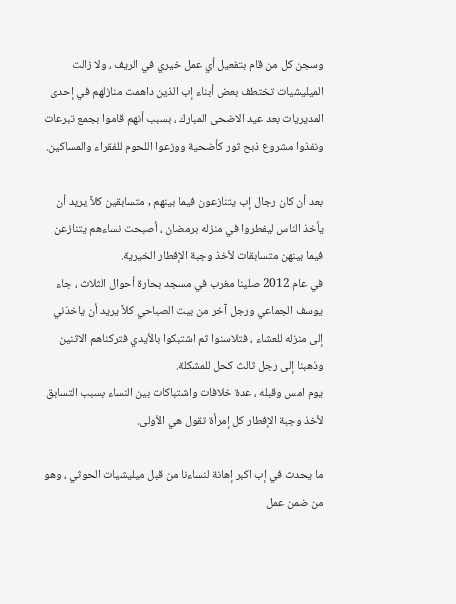وسجن كل من قام بتفعيل أي عمل خيري في الريف ، ولا زالت الميليشيات تختطف بعض أبناء إب الذين داهمت منازلهم في إحدى المديريات بعد عيد الاضحى المبارك ، بسبب أنهم قاموا بجمع تبرعات ونفذوا مشروع ذبح ثور كأضحية ووزعوا اللحوم للفقراء والمساكين.

بعد أن كان رجال إب يتنازعون فيما بينهم , متسابقين كلاً يريد أن يأخذ الناس ليفطروا في منزله برمضان ، أصبحت نساءهم يتنازعن فيما بينهن متسابقات لأخذ وجبة الإفطار الخيرية.
في عام 2012 صلينا مغرب في مسجد بحارة أحوال الثلاث ، جاء يوسف الجماعي ورجل آخر من بيت الصباحي كلاً يريد أن ياخذني إلى منزله للعشاء ، فتلاسنوا ثم اشتبكوا بالأيدي فتركناهم الاثنين وذهبنا إلى رجل ثالث كحل للمشكلة.
يوم امس وقبله ، عدة خلافات واشتباكات بين النساء بسبب التسابق لأخذ وجبة الإفطار كل إمرأة تقول هي الأولى.

ما يحدث في إب اكبر إهانة لنساءنا من قبل ميليشيات الحوثي ، وهو من ضمن عمل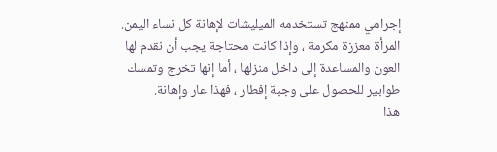إجرامي ممنهج تستخدمه الميليشات لإهانة كل نساء اليمن.
المرأة معززة مكرمة ، وإذا كانت محتاجة يجب أن نقدم لها العون والمساعدة إلى داخل منزلها ، أما إنها تخرج وتمسك طوابير للحصول على وجبة إفطار ، فهذا عار وإهانة.
هذا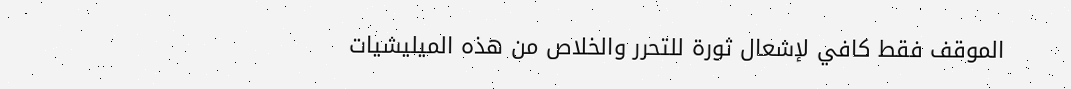الموقف فقط كافي لإشعال ثورة للتحرر والخلاص من هذه الميليشيات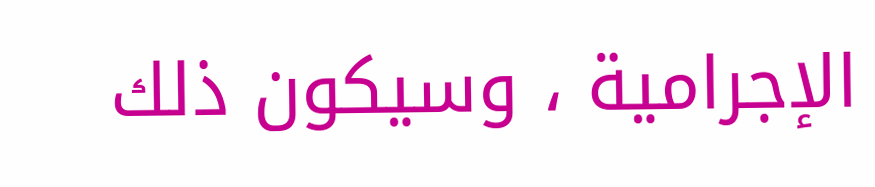الإجرامية ، وسيكون ذلك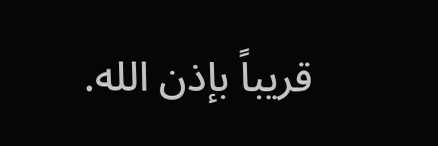قريباً بإذن الله.